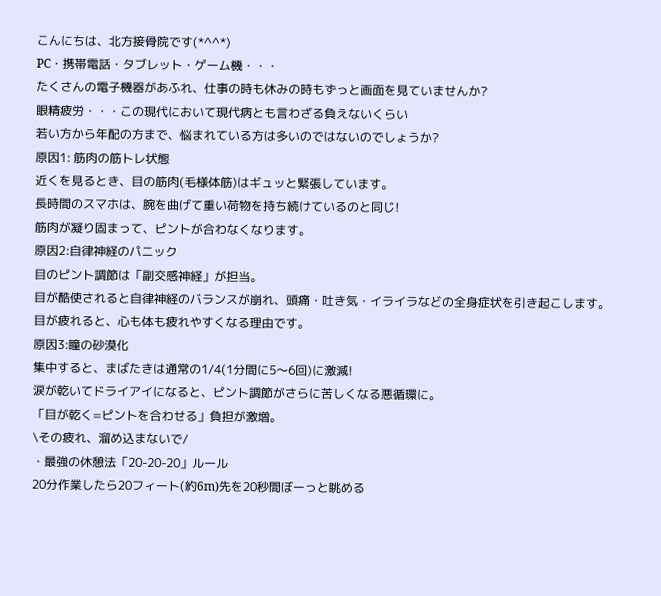こんにちは、北方接骨院です(*^^*)
PC・携帯電話・タブレット・ゲーム機・・・
たくさんの電子機器があふれ、仕事の時も休みの時もずっと画面を見ていませんか?
眼精疲労・・・この現代において現代病とも言わざる負えないくらい
若い方から年配の方まで、悩まれている方は多いのではないのでしょうか?
原因1: 筋肉の筋トレ状態
近くを見るとき、目の筋肉(毛様体筋)はギュッと緊張しています。
長時間のスマホは、腕を曲げて重い荷物を持ち続けているのと同じ!
筋肉が凝り固まって、ピントが合わなくなります。
原因2:自律神経のパニック
目のピント調節は「副交感神経」が担当。
目が酷使されると自律神経のバランスが崩れ、頭痛・吐き気・イライラなどの全身症状を引き起こします。
目が疲れると、心も体も疲れやすくなる理由です。
原因3:瞳の砂漠化
集中すると、まばたきは通常の1/4(1分間に5〜6回)に激減!
涙が乾いてドライアイになると、ピント調節がさらに苦しくなる悪循環に。
「目が乾く=ピントを合わせる」負担が激増。
\その疲れ、溜め込まないで/
・最強の休憩法「20-20-20」ルール
20分作業したら20フィート(約6m)先を20秒間ぼーっと眺める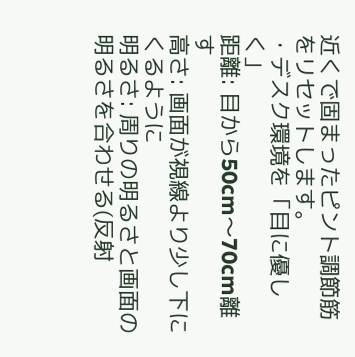近くで固まったピント調節筋をリセットします。
・デスク環境を「目に優しく」
距離: 目から50cm〜70cm離す
高さ: 画面が視線より少し下にくるように
明るさ: 周りの明るさと画面の明るさを合わせる(反射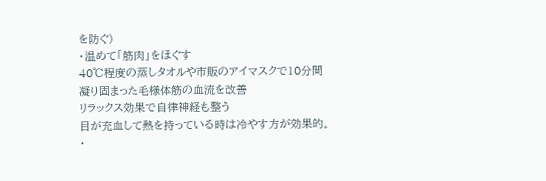を防ぐ)
・温めて「筋肉」をほぐす
40℃程度の蒸しタオルや市販のアイマスクで10分間
凝り固まった毛様体筋の血流を改善
リラックス効果で自律神経も整う
目が充血して熱を持っている時は冷やす方が効果的。
・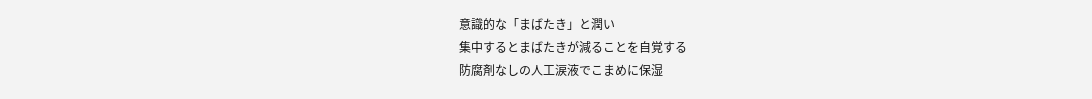意識的な「まばたき」と潤い
集中するとまばたきが減ることを自覚する
防腐剤なしの人工涙液でこまめに保湿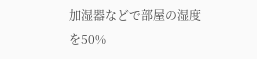加湿器などで部屋の湿度を50%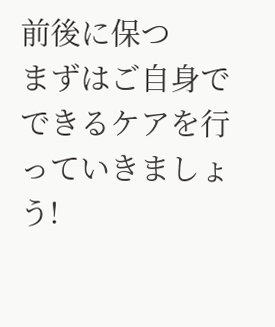前後に保つ
まずはご自身でできるケアを行っていきましょう!